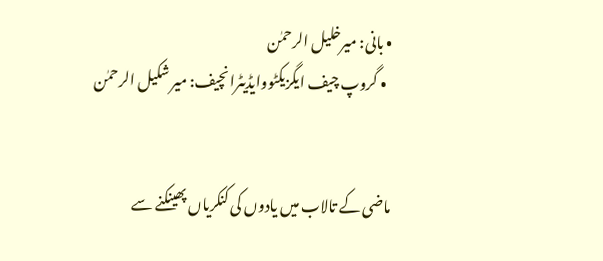• بانی: میرخلیل الرحمٰن
  • گروپ چیف ایگزیکٹووایڈیٹرانچیف: میر شکیل الرحمٰن


ماضی کے تالاب میں یادوں کی کنکریاں پھینکنے سے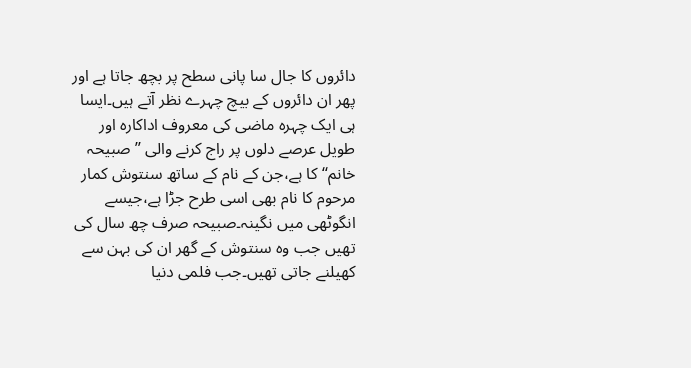دائروں کا جال سا پانی سطح پر بچھ جاتا ہے اور پھر ان دائروں کے بیچ چہرے نظر آتے ہیں۔ایسا ہی ایک چہرہ ماضی کی معروف اداکارہ اور طویل عرصے دلوں پر راج کرنے والی ’’صبیحہ خانم‘‘کا ہے،جن کے نام کے ساتھ سنتوش کمار مرحوم کا نام بھی اسی طرح جڑا ہے،جیسے انگوٹھی میں نگینہ۔صبیحہ صرف چھ سال کی تھیں جب وہ سنتوش کے گھر ان کی بہن سے کھیلنے جاتی تھیں۔جب فلمی دنیا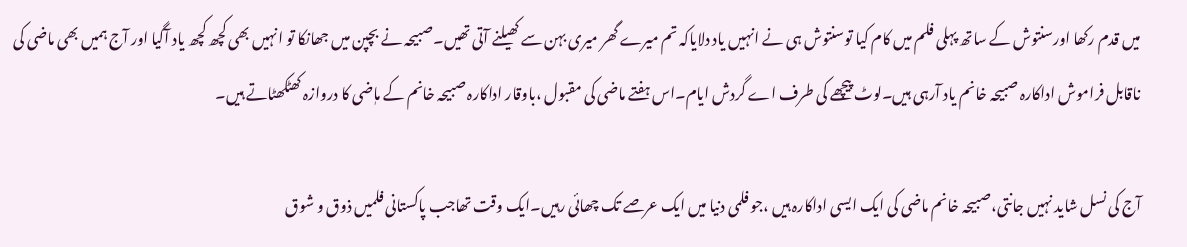میں قدم رکھا اورسنتوش کے ساتھ پہلی فلم میں کام کیا توسنتوش ہی نے انہیں یاد دلایاکہ تم میرے گھر میری بہن سے کھیلنے آتی تھیں۔صبیحہ نے بچپن میں جھانکا تو انہیں بھی کچھ کچھ یاد آگیا اور آج ہمیں بھی ماضی کی ناقابل فراموش اداکارہ صبیحہ خانم یاد آرہی ہیں۔لوٹ پیچھے کی طرف اے گردش ایام۔اس ہفتے ماضی کی مقبول ،باوقار اداکارہ صبیحہ خانم کے ماٖضی کا دروازہ کھٹکھٹاتے ہیں۔

آج کی نسل شاید نہیں جانتی،صبیحہ خانم ماضی کی ایک ایسی اداکارہ ہیں ،جو فلمی دنیا میں ایک عرصے تک چھائی رہیں۔ایک وقت تھاجب پاکستانی فلمیں ذوق و شوق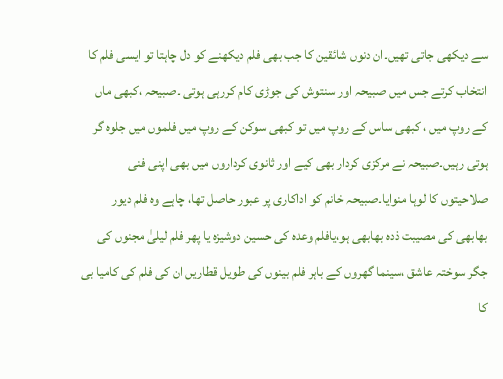سے دیکھی جاتی تھیں۔ان دنوں شائقین کا جب بھی فلم دیکھنے کو دل چاہتا تو ایسی فلم کا انتخاب کرتے جس میں صبیحہ اور سنتوش کی جوڑی کام کررہی ہوتی ۔صبیحہ ،کبھی ماں کے روپ میں ، کبھی ساس کے روپ میں تو کبھی سوکن کے روپ میں فلموں میں جلوہ گر ہوتی رہیں۔صبیحہ نے مرکزی کردار بھی کیے اور ثانوی کرداروں میں بھی اپنی فنی صلاحیتوں کا لوہا منوایا۔صبیحہ خانم کو اداکاری پر عبور حاصل تھا، چاہے وہ فلم دیور بھابھی کی مصیبت ذدہ بھابھی ہو،یافلم وعدہ کی حسین دوشیزہ یا پھر فلم لیلیٰ مجنوں کی جگر سوختہ عاشق ،سینما گھروں کے باہر فلم بینوں کی طویل قطاریں ان کی فلم کی کامیا بی کا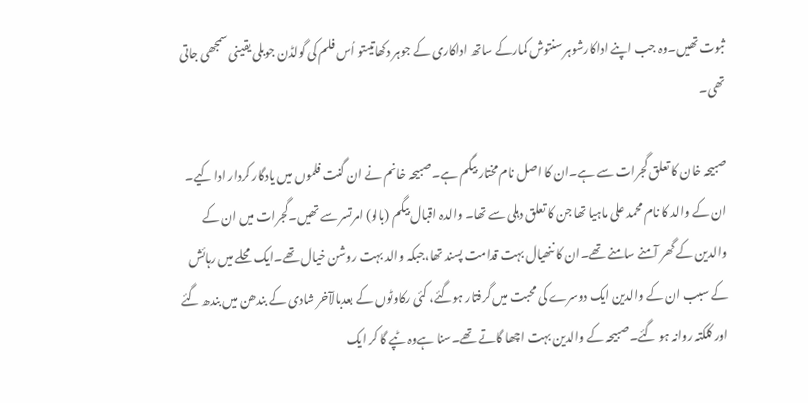ثبوت تھیں۔وہ جب اپنے اداکارشوہر سنتوش کمارکے ساتھ اداکاری کے جوہر دکھاتیںتو اُس فلم کی گولڈن جوبلی یقینی سمجھی جاتی تھی۔

صبیحہ خان کا تعلق گجرات سے ہے۔ان کا اصل نام مختار بیگم ہے۔صبیحہ خانم نے ان گنت فلموں میں یادگار کردار ادا کیے۔ ان کے والد کا نام محمد علی ماہیا تھا جن کا تعلق دہلی سے تھا۔ والدہ اقبال بیگم (بالو) امرتسر سے تھیں۔گجرات میں ان کے والدین کے گھر آمنے سامنے تھے۔ان کا ننھیال بہت قدامت پسند تھا،جبکہ والد بہت روشن خیال تھے۔ایک محلے میں رہائش کے سبب ان کے والدین ایک دوسرے کی محبت میں گرفتار ہوگئے، کئی رکاوٹوں کے بعدبالآخر شادی کے بندھن میں بندھ گئے اور کلکتہ روانہ ہو گئے۔صبیحہ کے والدین بہت اچھا گاتے تھے۔سنا ہےوہ ٹپے گا کر ایک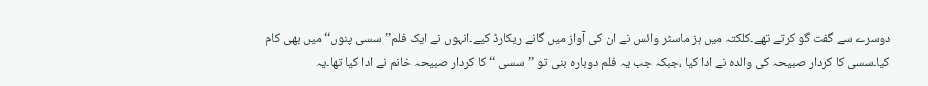دوسرے سے گفت گو کرتے تھے۔کلکتہ میں ہز ماسٹر وائس نے ان کی آواز میں گانے ریکارڈ کیے۔انہوں نے ایک فلم’’سسی پنوں‘‘ میں بھی کام کیا۔سسی کا کردار صبیحہ کی والدہ نے ادا کیا ،جبکہ جب یہ فلم دوبارہ بنی تو ’’سسی ‘‘کا کردار صبیحہ خانم نے ادا کیا تھا۔یہ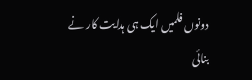دونوں فلمیں ایک ہی ہدایت کار نے بنائی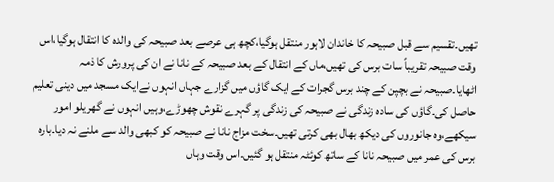تھیں۔تقسیم سے قبل صبیحہ کا خاندان لاہور منتقل ہوگیا،کچھ ہی عرصے بعد صبیحہ کی والدہ کا انتقال ہوگیا،اس وقت صبیحہ تقریباً سات برس کی تھیں،ماں کے انتقال کے بعد صبیحہ کے نانا نے ان کی پرورش کا ذمہ اٹھایا۔صبیحہ نے بچپن کے چند برس گجرات کے ایک گاؤں میں گزارے جہاں انہوں نےایک مسجد میں دینی تعلیم حاصل کی۔گاؤں کی سادہ زندگی نے صبیحہ کی زندگی پر گہرے نقوش چھوڑے،وہیں انہوں نے گھریلو امور سیکھے،وہ جانوروں کی دیکھ بھال بھی کرتی تھیں۔سخت مزاج نانا نے صبیحہ کو کبھی والد سے ملنے نہ دیا۔بارہ برس کی عمر میں صبیحہ نانا کے ساتھ کوئٹہ منتقل ہو گئیں۔اس وقت وہاں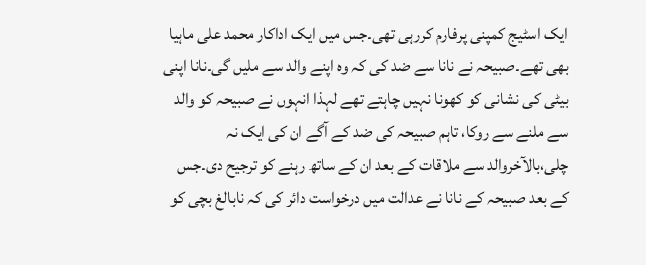ایک اسٹیج کمپنی پرفارم کررہی تھی۔جس میں ایک اداکار محمد علی ماہیا بھی تھے۔صبیحہ نے نانا سے ضد کی کہ وہ اپنے والد سے ملیں گی۔نانا اپنی بیٹی کی نشانی کو کھونا نہیں چاہتے تھے لہذا انہوں نے صبیحہ کو والد سے ملنے سے روکا، تاہم صبیحہ کی ضد کے آگے ان کی ایک نہ چلی،بالآخروالد سے ملاقات کے بعد ان کے ساتھ رہنے کو ترجیح دی۔جس کے بعد صبیحہ کے نانا نے عدالت میں درخواست دائر کی کہ نابالغ بچی کو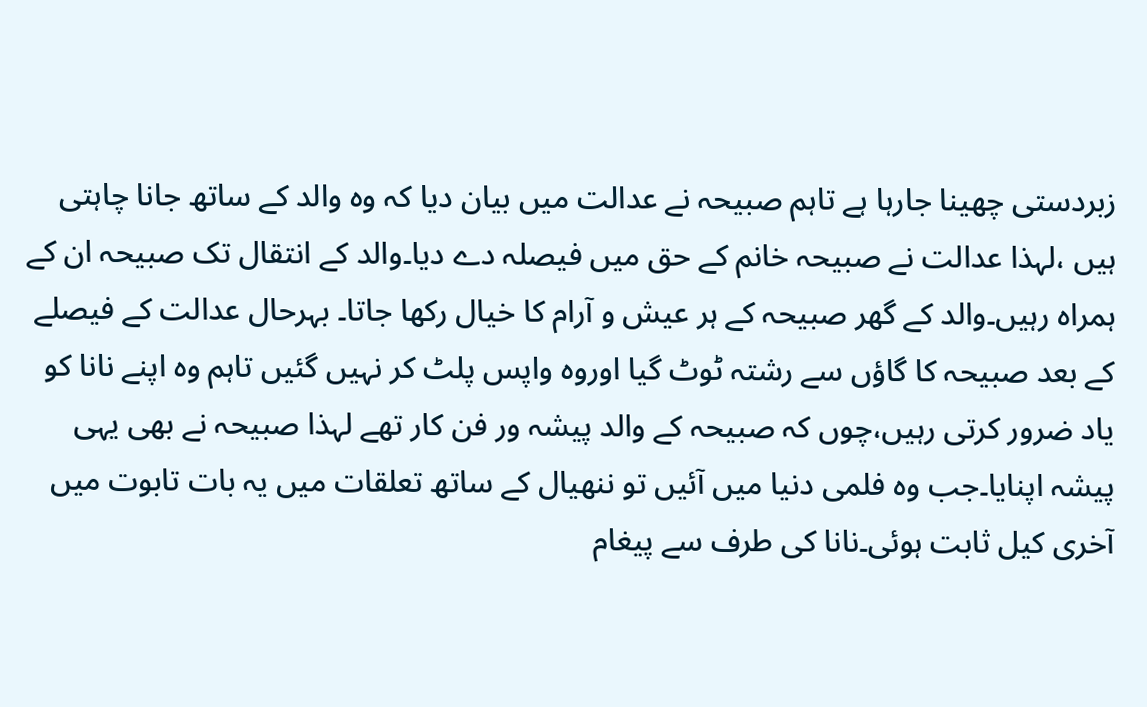زبردستی چھینا جارہا ہے تاہم صبیحہ نے عدالت میں بیان دیا کہ وہ والد کے ساتھ جانا چاہتی ہیں ،لہذا عدالت نے صبیحہ خانم کے حق میں فیصلہ دے دیا۔والد کے انتقال تک صبیحہ ان کے ہمراہ رہیں۔والد کے گھر صبیحہ کے ہر عیش و آرام کا خیال رکھا جاتا۔ بہرحال عدالت کے فیصلے کے بعد صبیحہ کا گاؤں سے رشتہ ٹوٹ گیا اوروہ واپس پلٹ کر نہیں گئیں تاہم وہ اپنے نانا کو یاد ضرور کرتی رہیں،چوں کہ صبیحہ کے والد پیشہ ور فن کار تھے لہذا صبیحہ نے بھی یہی پیشہ اپنایا۔جب وہ فلمی دنیا میں آئیں تو ننھیال کے ساتھ تعلقات میں یہ بات تابوت میں آخری کیل ثابت ہوئی۔نانا کی طرف سے پیغام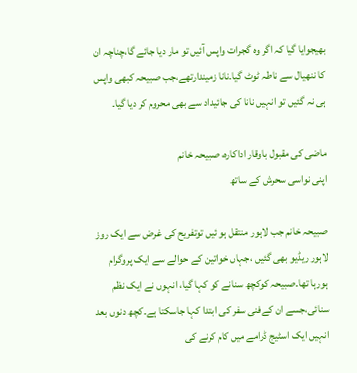بھیجوایا گیا کہ اگر وہ گجرات واپس آئیں تو مار دیا جائے گا،چناچہ ان کا ننھیال سے ناطہ ٹوٹ گیا۔نانا زمیندارتھے،جب صبیحہ کبھی واپس ہی نہ گئیں تو انہیں نانا کی جائیداد سے بھی محروم کر دیا گیا۔

ماضی کی مقبول باوقار اداکارہ، صبیحہ خانم
اپنی نواسی سحرش کے ساتھ

صبیحہ خانم جب لاہور منتقل ہو ئیں توتفریح کی غرض سے ایک روز لاہور ریڈیو بھی گئیں ،جہاں خواتین کے حوالے سے ایک پروگرام ہورہا تھا۔صبیحہ کوکچھ سنانے کو کہا گیا، انہوں نے ایک نظم سنائی،جسے ان کےفنی سفر کی ابتدا کہا جاسکتا ہے۔کچھ دنوں بعد انہیں ایک اسٹیج ڈرامے میں کام کرنے کی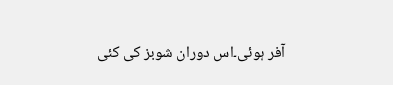آفر ہوئی۔اس دوران شوبز کی کئی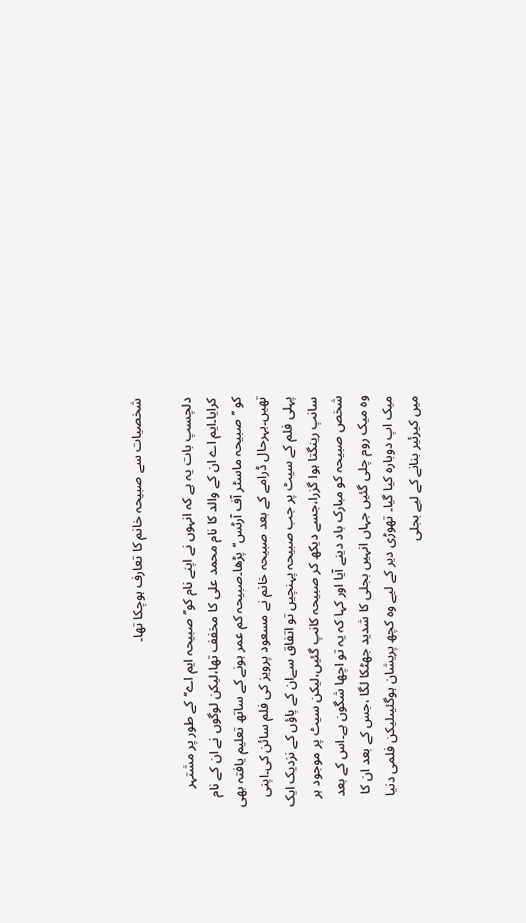شخصیات سے صبیحہ خانم کا تعارف ہوچکا تھا۔

دلچسپ بات یہ ہے کہ انہوں نے اپنے نام کو’’صبیحہ ایم اے‘‘کے طور پر مشتہر کرایا۔ایم اے ان کے والد کا نام محمد علی کا مخفف تھا،لیکن لوگوں نے ان کے نام کو ’’صبیحہ ماسٹر آف آرٹس‘‘پڑھا۔صبیحہ کم عمر ہونے کے ساتھ تعلیم یافتہ بھی تھیں۔بہرحال ڈرامے کے بعد صبیحہ خانم نے مسعود پرویز کی فلم سائن کی۔اپنی پہلی فلم کے سیٹ پر جب صبیحہ پہنچیں تو اتفاق سےان کے پاؤں کے نزدیک ایک سانپ رینگتا ہوا گزرا،جسے دیکھ کر صبیحہ کانپ گئیں،لیکن سیٹ پر موجود ہر شخص صبیحہ کو مبارک باد دینے آیا اور کہا کہ یہ تو اچھا شگون ہے۔اس کے بعد وہ میک روم چلی گئیں جہاں انہیں بجلی کا شدید جھٹکا لگا ،جس کے بعد ان کا میک اپ دوبارہ کیا گیا۔ تھوڑی دیر کے لیے وہ کچھ پریشان ہوگئیںلیکن فلمی دنیا میں کیرئیر بنانے کے لیے بجلی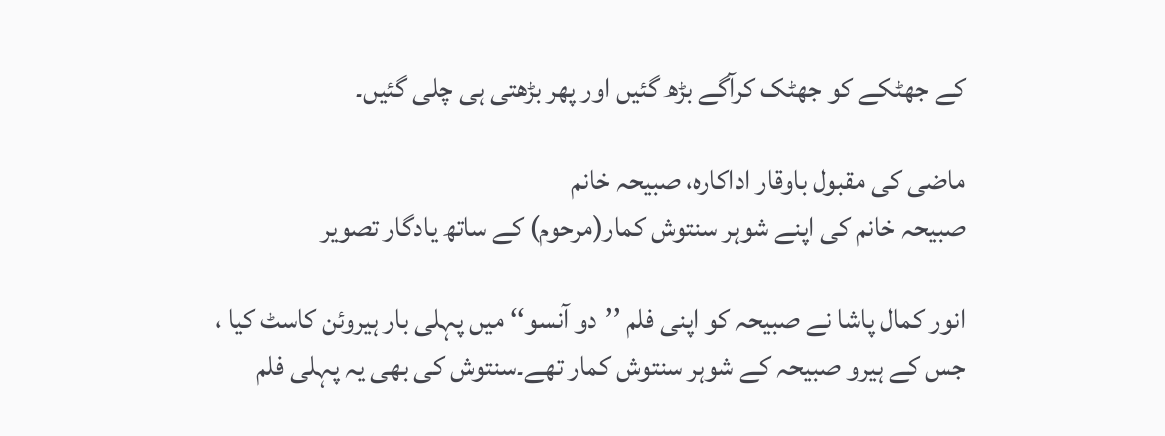کے جھٹکے کو جھٹک کرآگے بڑھ گئیں اور پھر بڑھتی ہی چلی گئیں۔

ماضی کی مقبول باوقار اداکارہ، صبیحہ خانم
صبیحہ خانم کی اپنے شوہر سنتوش کمار(مرحوم) کے ساتھ یادگار تصویر

انور کمال پاشا نے صبیحہ کو اپنی فلم ’’دو آنسو‘‘ میں پہلی بار ہیروئن کاسٹ کیا ، جس کے ہیرو صبیحہ کے شوہر سنتوش کمار تھے۔سنتوش کی بھی یہ پہلی فلم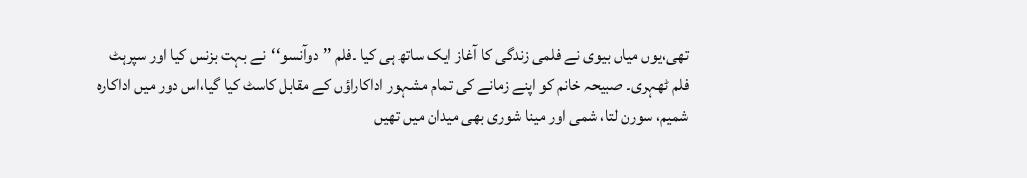تھی،یوں میاں بیوی نے فلمی زندگی کا آغاز ایک ساتھ ہی کیا ۔فلم ’’دوآنسو‘‘نے بہت بزنس کیا اور سپرہٹ فلم ٹھہری۔ صبیحہ خانم کو اپنے زمانے کی تمام مشہور اداکاراؤں کے مقابل کاسٹ کیا گیا،اس دور میں اداکارہ شمیم، سورن لتا، شمی اور مینا شوری بھی میدان میں تھیں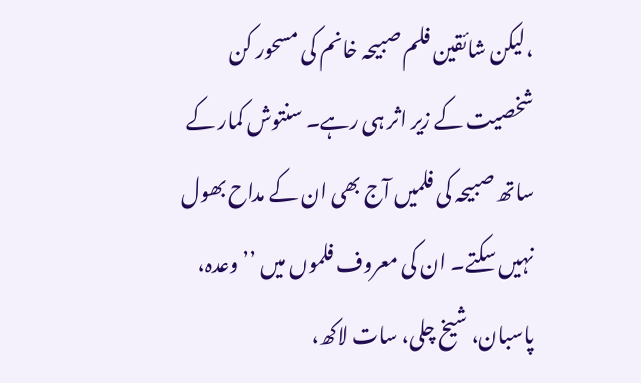،لیکن شائقین فلم صبیحہ خانم کی مسحور کن شخصیت کے زیر اثر ہی رہے۔ سنتوش کمار کے ساتھ صبیحہ کی فلمیں آج بھی ان کے مداح بھول نہیں سکتے۔ ان کی معروف فلموں میں ’’وعدہ، پاسبان، شیخ چلی، سات لاکھ،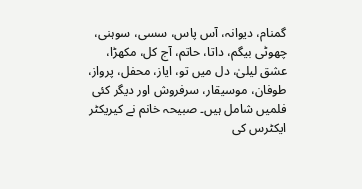گمنام، دیوانہ، آس پاس، سسی، سوہنی، چھوٹی بیگم، داتا، حاتم، آج کل، مکھڑا، عشق لیلیٰ، دل میں تو، ایاز، محفل، پرواز، طوفان، موسیقار، سرفروش اور دیگر کئی فلمیں شامل ہیں۔ صبیحہ خانم نے کیریکٹر ایکٹرس کی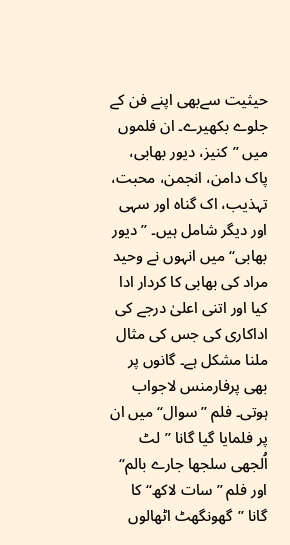حیثیت سےبھی اپنے فن کے جلوے بکھیرے۔ ان فلموں میں ’’کنیز، دیور بھابی، پاک دامن، انجمن، محبت، تہذیب، اک گناہ اور سہی اور دیگر شامل ہیں۔ ’’دیور بھابی‘‘ میں انہوں نے وحید مراد کی بھابی کا کردار ادا کیا اور اتنی اعلیٰ درجے کی اداکاری کی جس کی مثال ملنا مشکل ہے۔ گانوں پر بھی پرفارمنس لاجواب ہوتی۔ فلم ’’سوال‘‘ میں ان پر فلمایا گیا گانا ’’لٹ اُلجھی سلجھا جارے بالم‘‘ اور فلم ’’سات لاکھ‘‘ کا گانا ’’گھونگھٹ اٹھالوں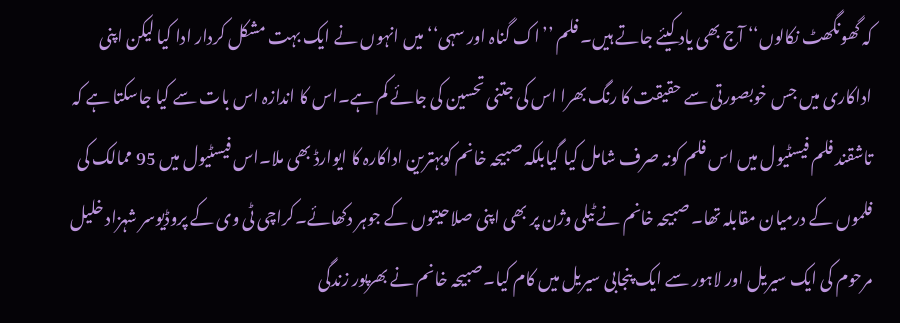کہ گھونگھٹ نکالوں‘‘ آج بھی یاد کیئے جاتے ہیں۔ فلم ’’اک گناہ اور سہی‘‘ میں انہوں نے ایک بہت مشکل کردار ادا کیا لیکن اپنی اداکاری میں جس خوبصورتی سے حقیقت کا رنگ بھرا اس کی جتنی تحسین کی جائے کم ہے۔اس کا اندازہ اس بات سے کیا جاسکتا ہے کہ تاشقند فلم فیسٹیول میں اس فلم کونہ صرف شامل کیا گیابلکہ صبیحہ خانم کوبہترین اداکارہ کا ایوارڈ بھی ملا۔اس فیسٹیول میں 95 ممالک کی فلموں کے درمیان مقابلہ تھا۔ صبیحہ خانم نے ٹیلی وژن پر بھی اپنی صلاحیتوں کے جوہر دکھائے۔کراچی ٹی وی کے پروڈیوسر شہزاد خلیل مرحوم کی ایک سیریل اور لاہور سے ایک پنجابی سیریل میں کام کیا۔صبیحہ خانم نے بھرپور زندگی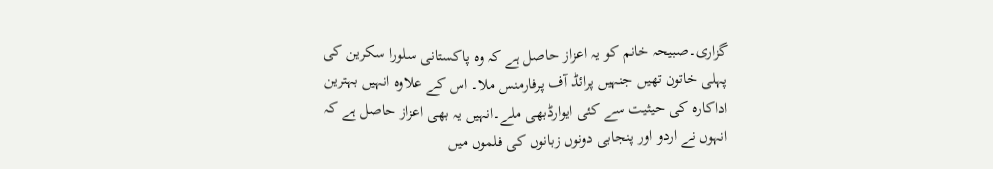گزاری۔صبیحہ خانم کو یہ اعزاز حاصل ہے کہ وہ پاکستانی سلورا سکرین کی پہلی خاتون تھیں جنہیں پرائڈ آف پرفارمنس ملا۔ اس کے علاوہ انہیں بہترین اداکارہ کی حیثیت سے کئی ایوارڈبھی ملے۔انہیں یہ بھی اعزاز حاصل ہے کہ انہوں نے اردو اور پنجابی دونوں زبانوں کی فلموں میں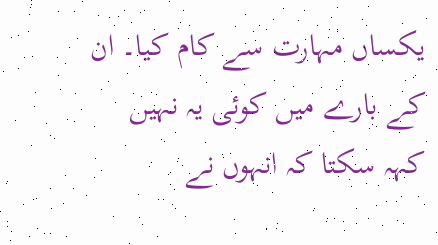یکساں مہارت سے کام کیا۔ ان کے بارے میں کوئی یہ نہیں کہہ سکتا کہ انہوں نے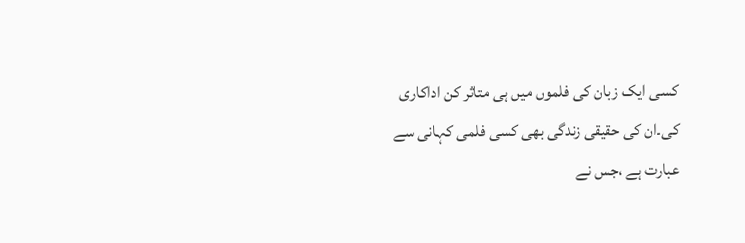کسی ایک زبان کی فلموں میں ہی متاثر کن اداکاری کی۔ان کی حقیقی زندگی بھی کسی فلمی کہانی سے عبارت ہے ،جس نے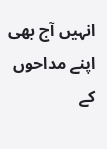انہیں آج بھی اپنے مداحوں کے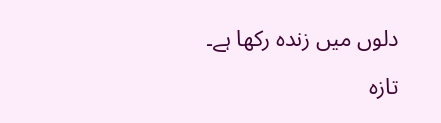دلوں میں زندہ رکھا ہے۔

تازہ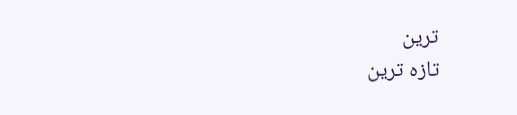ترین
تازہ ترین